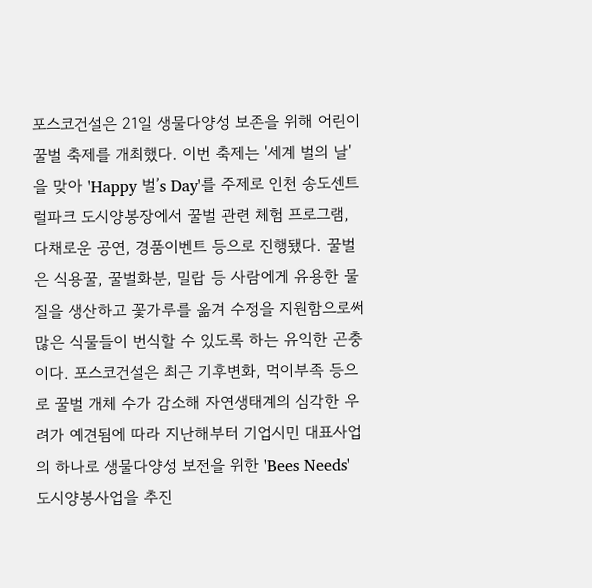포스코건설은 21일 생물다양성 보존을 위해 어린이 꿀벌 축제를 개최했다. 이번 축제는 '세계 벌의 날'을 맞아 'Happy 벌’s Day'를 주제로 인천 송도센트럴파크 도시양봉장에서 꿀벌 관련 체험 프로그램, 다채로운 공연, 경품이벤트 등으로 진행됐다. 꿀벌은 식용꿀, 꿀벌화분, 밀랍 등 사람에게 유용한 물질을 생산하고 꽃가루를 옮겨 수정을 지원함으로써 많은 식물들이 번식할 수 있도록 하는 유익한 곤충이다. 포스코건설은 최근 기후변화, 먹이부족 등으로 꿀벌 개체 수가 감소해 자연생태계의 심각한 우려가 예견됨에 따라 지난해부터 기업시민 대표사업의 하나로 생물다양성 보전을 위한 'Bees Needs' 도시양봉사업을 추진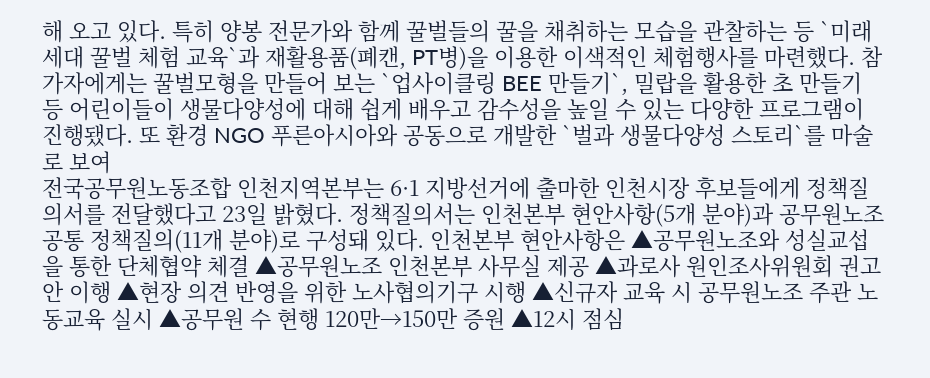해 오고 있다. 특히 양봉 전문가와 함께 꿀벌들의 꿀을 채취하는 모습을 관찰하는 등 `미래세대 꿀벌 체험 교육`과 재활용품(폐캔, PT병)을 이용한 이색적인 체험행사를 마련했다. 참가자에게는 꿀벌모형을 만들어 보는 `업사이클링 BEE 만들기`, 밀랍을 활용한 초 만들기 등 어린이들이 생물다양성에 대해 쉽게 배우고 감수성을 높일 수 있는 다양한 프로그램이 진행됐다. 또 환경 NGO 푸른아시아와 공동으로 개발한 `벌과 생물다양성 스토리`를 마술로 보여
전국공무원노동조합 인천지역본부는 6·1 지방선거에 출마한 인천시장 후보들에게 정책질의서를 전달했다고 23일 밝혔다. 정책질의서는 인천본부 현안사항(5개 분야)과 공무원노조 공통 정책질의(11개 분야)로 구성돼 있다. 인천본부 현안사항은 ▲공무원노조와 성실교섭을 통한 단체협약 체결 ▲공무원노조 인천본부 사무실 제공 ▲과로사 원인조사위원회 권고안 이행 ▲현장 의견 반영을 위한 노사협의기구 시행 ▲신규자 교육 시 공무원노조 주관 노동교육 실시 ▲공무원 수 현행 120만→150만 증원 ▲12시 점심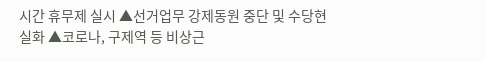시간 휴무제 실시 ▲선거업무 강제동원 중단 및 수당현실화 ▲코로나, 구제역 등 비상근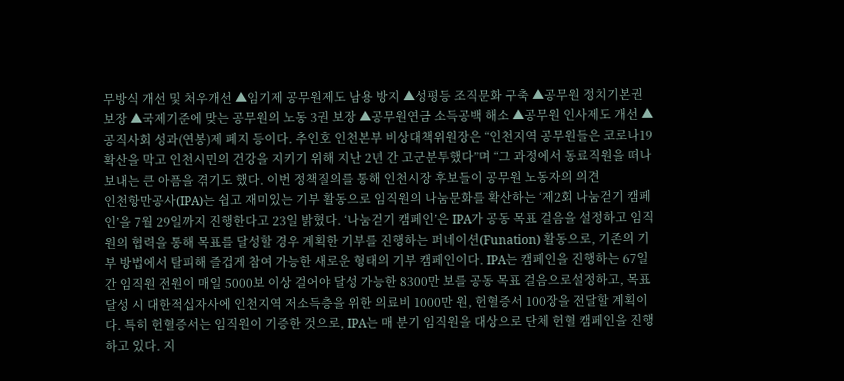무방식 개선 및 처우개선 ▲임기제 공무원제도 남용 방지 ▲성평등 조직문화 구축 ▲공무원 정치기본권 보장 ▲국제기준에 맞는 공무원의 노동 3권 보장 ▲공무원연금 소득공백 해소 ▲공무원 인사제도 개선 ▲공직사회 성과(연봉)제 폐지 등이다. 추인호 인천본부 비상대책위원장은 “인천지역 공무원들은 코로나19 확산을 막고 인천시민의 건강을 지키기 위해 지난 2년 간 고군분투했다”며 “그 과정에서 동료직원을 떠나보내는 큰 아픔을 겪기도 했다. 이번 정책질의를 통해 인천시장 후보들이 공무원 노동자의 의견
인천항만공사(IPA)는 쉽고 재미있는 기부 활동으로 임직원의 나눔문화를 확산하는 ‘제2회 나눔걷기 캠페인’을 7월 29일까지 진행한다고 23일 밝혔다. ‘나눔걷기 캠페인’은 IPA가 공동 목표 걸음을 설정하고 임직원의 협력을 통해 목표를 달성할 경우 계획한 기부를 진행하는 퍼네이션(Funation) 활동으로, 기존의 기부 방법에서 탈피해 즐겁게 참여 가능한 새로운 형태의 기부 캠페인이다. IPA는 캠페인을 진행하는 67일 간 임직원 전원이 매일 5000보 이상 걸어야 달성 가능한 8300만 보를 공동 목표 걸음으로설정하고, 목표 달성 시 대한적십자사에 인천지역 저소득층을 위한 의료비 1000만 원, 헌혈증서 100장을 전달할 계획이다. 특히 헌혈증서는 임직원이 기증한 것으로, IPA는 매 분기 임직원을 대상으로 단체 헌혈 캠페인을 진행하고 있다. 지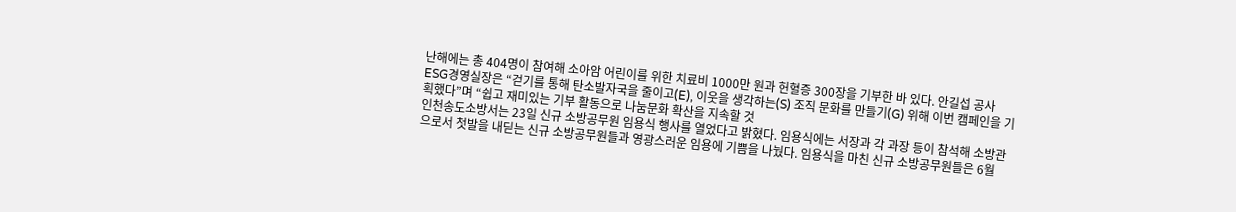난해에는 총 404명이 참여해 소아암 어린이를 위한 치료비 1000만 원과 헌혈증 300장을 기부한 바 있다. 안길섭 공사 ESG경영실장은 “걷기를 통해 탄소발자국을 줄이고(E), 이웃을 생각하는(S) 조직 문화를 만들기(G) 위해 이번 캠페인을 기획했다”며 “쉽고 재미있는 기부 활동으로 나눔문화 확산을 지속할 것
인천송도소방서는 23일 신규 소방공무원 임용식 행사를 열었다고 밝혔다. 임용식에는 서장과 각 과장 등이 참석해 소방관으로서 첫발을 내딛는 신규 소방공무원들과 영광스러운 임용에 기쁨을 나눴다. 임용식을 마친 신규 소방공무원들은 6월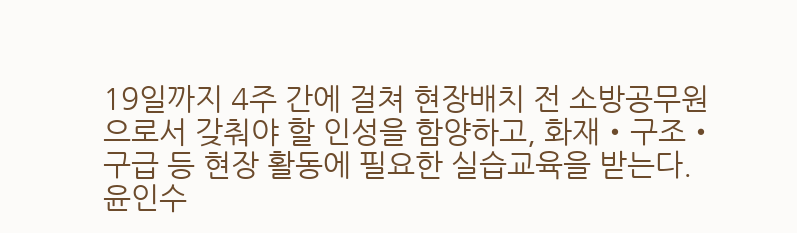19일까지 4주 간에 걸쳐 현장배치 전 소방공무원으로서 갖춰야 할 인성을 함양하고, 화재‧구조‧구급 등 현장 활동에 필요한 실습교육을 받는다. 윤인수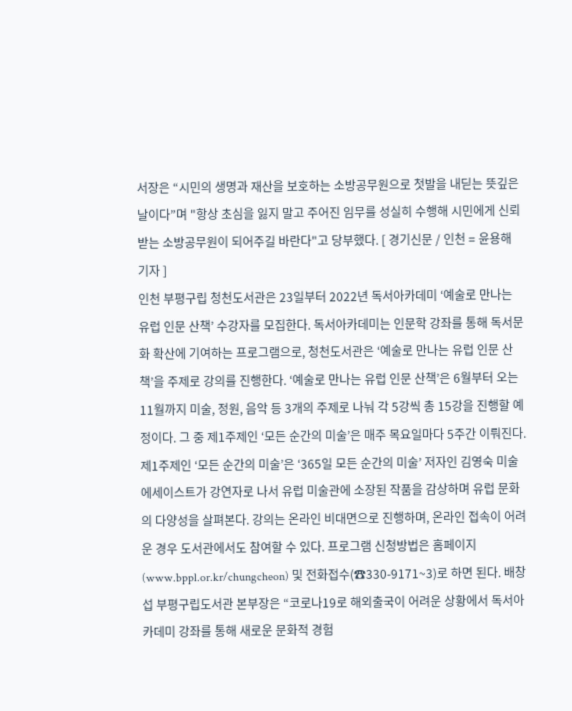서장은 “시민의 생명과 재산을 보호하는 소방공무원으로 첫발을 내딛는 뜻깊은 날이다”며 "항상 초심을 잃지 말고 주어진 임무를 성실히 수행해 시민에게 신뢰받는 소방공무원이 되어주길 바란다"고 당부했다. [ 경기신문 / 인천 = 윤용해 기자 ]
인천 부평구립 청천도서관은 23일부터 2022년 독서아카데미 ‘예술로 만나는 유럽 인문 산책’ 수강자를 모집한다. 독서아카데미는 인문학 강좌를 통해 독서문화 확산에 기여하는 프로그램으로, 청천도서관은 ‘예술로 만나는 유럽 인문 산책’을 주제로 강의를 진행한다. ‘예술로 만나는 유럽 인문 산책’은 6월부터 오는 11월까지 미술, 정원, 음악 등 3개의 주제로 나눠 각 5강씩 총 15강을 진행할 예정이다. 그 중 제1주제인 ‘모든 순간의 미술’은 매주 목요일마다 5주간 이뤄진다. 제1주제인 ‘모든 순간의 미술’은 ‘365일 모든 순간의 미술’ 저자인 김영숙 미술 에세이스트가 강연자로 나서 유럽 미술관에 소장된 작품을 감상하며 유럽 문화의 다양성을 살펴본다. 강의는 온라인 비대면으로 진행하며, 온라인 접속이 어려운 경우 도서관에서도 참여할 수 있다. 프로그램 신청방법은 홈페이지(www.bppl.or.kr/chungcheon) 및 전화접수(☎330-9171~3)로 하면 된다. 배창섭 부평구립도서관 본부장은 “코로나19로 해외출국이 어려운 상황에서 독서아카데미 강좌를 통해 새로운 문화적 경험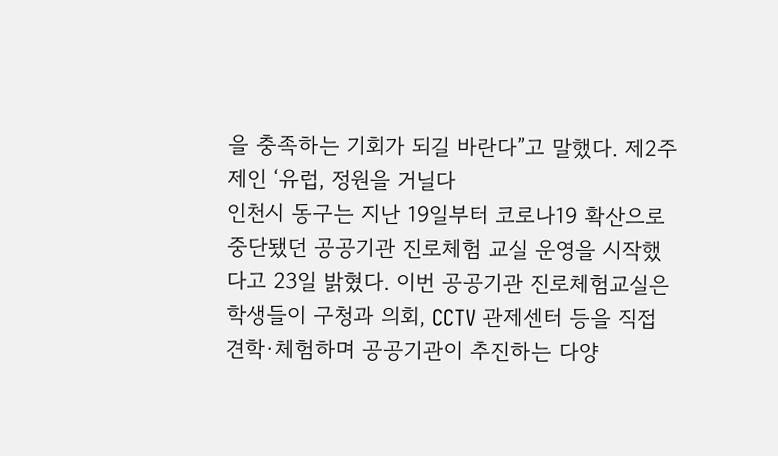을 충족하는 기회가 되길 바란다”고 말했다. 제2주제인 ‘유럽, 정원을 거닐다
인천시 동구는 지난 19일부터 코로나19 확산으로 중단됐던 공공기관 진로체험 교실 운영을 시작했다고 23일 밝혔다. 이번 공공기관 진로체험교실은 학생들이 구청과 의회, CCTV 관제센터 등을 직접 견학·체험하며 공공기관이 추진하는 다양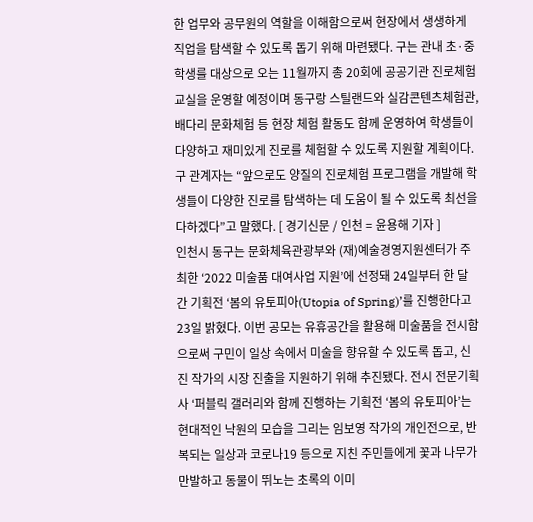한 업무와 공무원의 역할을 이해함으로써 현장에서 생생하게 직업을 탐색할 수 있도록 돕기 위해 마련됐다. 구는 관내 초·중학생를 대상으로 오는 11월까지 총 20회에 공공기관 진로체험교실을 운영할 예정이며 동구랑 스틸랜드와 실감콘텐츠체험관, 배다리 문화체험 등 현장 체험 활동도 함께 운영하여 학생들이 다양하고 재미있게 진로를 체험할 수 있도록 지원할 계획이다. 구 관계자는 “앞으로도 양질의 진로체험 프로그램을 개발해 학생들이 다양한 진로를 탐색하는 데 도움이 될 수 있도록 최선을 다하겠다”고 말했다. [ 경기신문 / 인천 = 윤용해 기자 ]
인천시 동구는 문화체육관광부와 (재)예술경영지원센터가 주최한 ‘2022 미술품 대여사업 지원’에 선정돼 24일부터 한 달 간 기획전 ‘봄의 유토피아(Utopia of Spring)’를 진행한다고 23일 밝혔다. 이번 공모는 유휴공간을 활용해 미술품을 전시함으로써 구민이 일상 속에서 미술을 향유할 수 있도록 돕고, 신진 작가의 시장 진출을 지원하기 위해 추진됐다. 전시 전문기획사 ‘퍼블릭 갤러리와 함께 진행하는 기획전 ‘봄의 유토피아’는 현대적인 낙원의 모습을 그리는 임보영 작가의 개인전으로, 반복되는 일상과 코로나19 등으로 지친 주민들에게 꽃과 나무가 만발하고 동물이 뛰노는 초록의 이미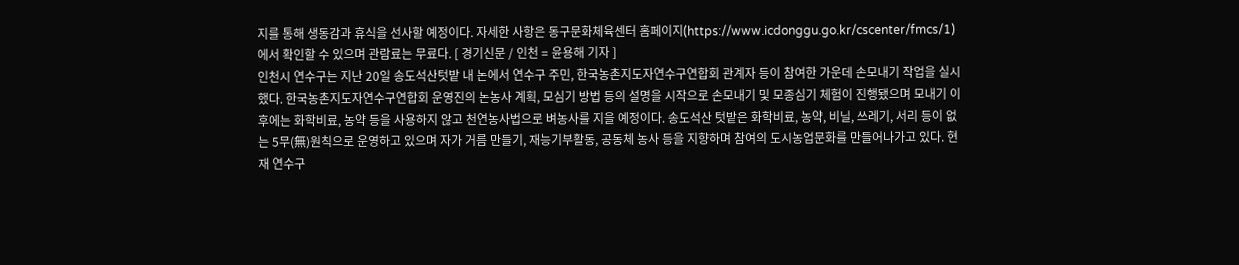지를 통해 생동감과 휴식을 선사할 예정이다. 자세한 사항은 동구문화체육센터 홈페이지(https://www.icdonggu.go.kr/cscenter/fmcs/1)에서 확인할 수 있으며 관람료는 무료다. [ 경기신문 / 인천 = 윤용해 기자 ]
인천시 연수구는 지난 20일 송도석산텃밭 내 논에서 연수구 주민, 한국농촌지도자연수구연합회 관계자 등이 참여한 가운데 손모내기 작업을 실시했다. 한국농촌지도자연수구연합회 운영진의 논농사 계획, 모심기 방법 등의 설명을 시작으로 손모내기 및 모종심기 체험이 진행됐으며 모내기 이후에는 화학비료, 농약 등을 사용하지 않고 천연농사법으로 벼농사를 지을 예정이다. 송도석산 텃밭은 화학비료, 농약, 비닐, 쓰레기, 서리 등이 없는 5무(無)원칙으로 운영하고 있으며 자가 거름 만들기, 재능기부활동, 공동체 농사 등을 지향하며 참여의 도시농업문화를 만들어나가고 있다. 현재 연수구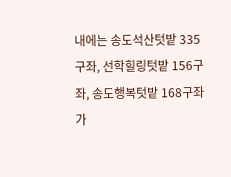내에는 송도석산텃밭 335구좌, 선학힐링텃밭 156구좌, 송도행복텃밭 168구좌가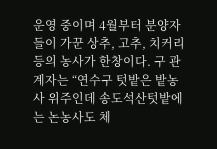운영 중이며 4월부터 분양자들이 가꾼 상추, 고추, 치커리 등의 농사가 한창이다. 구 관계자는 “연수구 텃밭은 밭농사 위주인데 송도석산텃밭에는 논농사도 체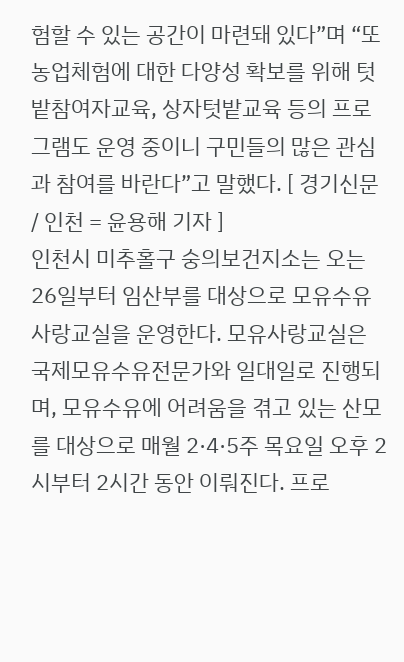험할 수 있는 공간이 마련돼 있다”며 “또 농업체험에 대한 다양성 확보를 위해 텃밭참여자교육, 상자텃밭교육 등의 프로그램도 운영 중이니 구민들의 많은 관심과 참여를 바란다”고 말했다. [ 경기신문 / 인천 = 윤용해 기자 ]
인천시 미추홀구 숭의보건지소는 오는 26일부터 임산부를 대상으로 모유수유사랑교실을 운영한다. 모유사랑교실은 국제모유수유전문가와 일대일로 진행되며, 모유수유에 어려움을 겪고 있는 산모를 대상으로 매월 2·4·5주 목요일 오후 2시부터 2시간 동안 이뤄진다. 프로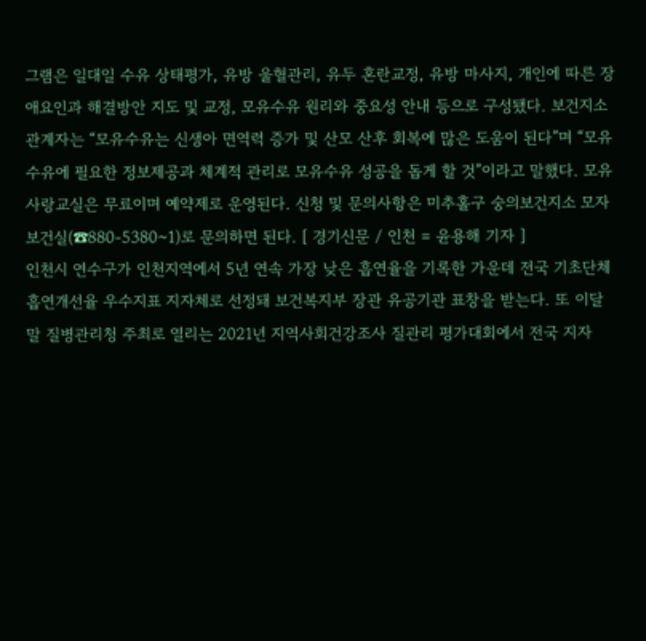그램은 일대일 수유 상태평가, 유방 울혈관리, 유두 혼란교정, 유방 마사지, 개인에 따른 장애요인과 해결방안 지도 및 교정, 모유수유 원리와 중요성 안내 등으로 구성됐다. 보건지소 관계자는 “모유수유는 신생아 면역력 증가 및 산모 산후 회복에 많은 도움이 된다”며 “모유수유에 필요한 정보제공과 체계적 관리로 모유수유 성공을 돕게 할 것”이라고 말했다. 모유사랑교실은 무료이며 예약제로 운영된다. 신청 및 문의사항은 미추홀구 숭의보건지소 모자보건실(☎880-5380~1)로 문의하면 된다. [ 경기신문 / 인천 = 윤용해 기자 ]
인천시 연수구가 인천지역에서 5년 연속 가장 낮은 흡연율을 기록한 가운데 전국 기초단체 흡연개선율 우수지표 지자체로 선정돼 보건복지부 장관 유공기관 표창을 받는다. 또 이달 말 질병관리청 주최로 열리는 2021년 지역사회건강조사 질관리 평가대회에서 전국 지자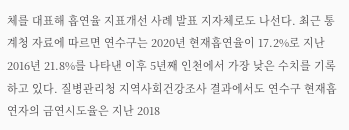체를 대표해 흡연율 지표개선 사례 발표 지자체로도 나선다. 최근 통계청 자료에 따르면 연수구는 2020년 현재흡연율이 17.2%로 지난 2016년 21.8%를 나타낸 이후 5년째 인천에서 가장 낮은 수치를 기록하고 있다. 질병관리청 지역사회건강조사 결과에서도 연수구 현재흡연자의 금연시도율은 지난 2018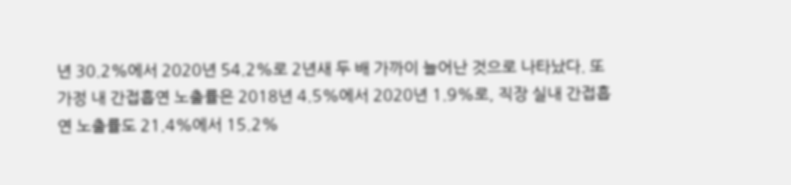년 30.2%에서 2020년 54.2%로 2년새 두 배 가까이 늘어난 것으로 나타났다. 또 가정 내 간접흡연 노출률은 2018년 4.5%에서 2020년 1.9%로, 직장 실내 간접흡연 노출률도 21.4%에서 15.2%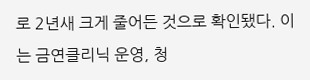로 2년새 크게 줄어든 것으로 확인됐다. 이는 금연클리닉 운영, 청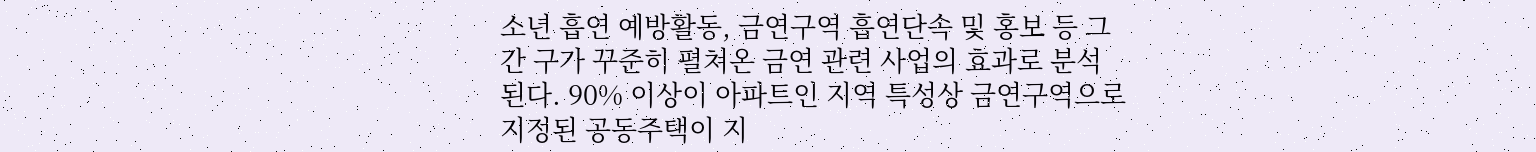소년 흡연 예방활동, 금연구역 흡연단속 및 홍보 등 그간 구가 꾸준히 펼쳐온 금연 관련 사업의 효과로 분석된다. 90% 이상이 아파트인 지역 특성상 금연구역으로 지정된 공동주택이 지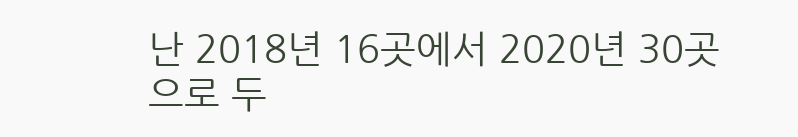난 2018년 16곳에서 2020년 30곳으로 두